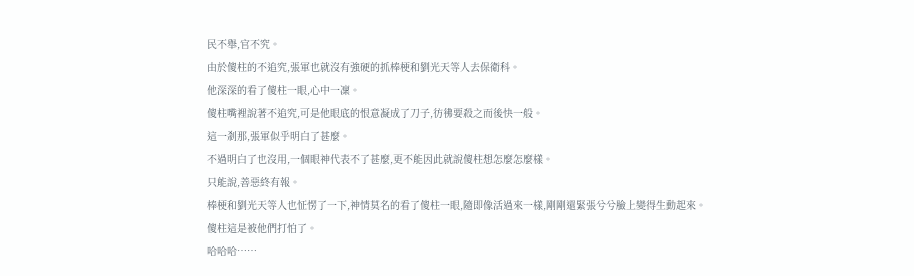民不舉,官不究。
由於傻柱的不追究,張軍也就沒有強硬的抓棒梗和劉光天等人去保衛科。
他深深的看了傻柱一眼,心中一凜。
傻柱嘴裡說著不追究,可是他眼底的恨意凝成了刀子,彷彿要殺之而後快一般。
這一剎那,張軍似乎明白了甚麼。
不過明白了也沒用,一個眼神代表不了甚麼,更不能因此就說傻柱想怎麼怎麼樣。
只能說,善惡終有報。
棒梗和劉光天等人也怔愣了一下,神情莫名的看了傻柱一眼,隨即像活過來一樣,剛剛還緊張兮兮臉上變得生動起來。
傻柱這是被他們打怕了。
哈哈哈……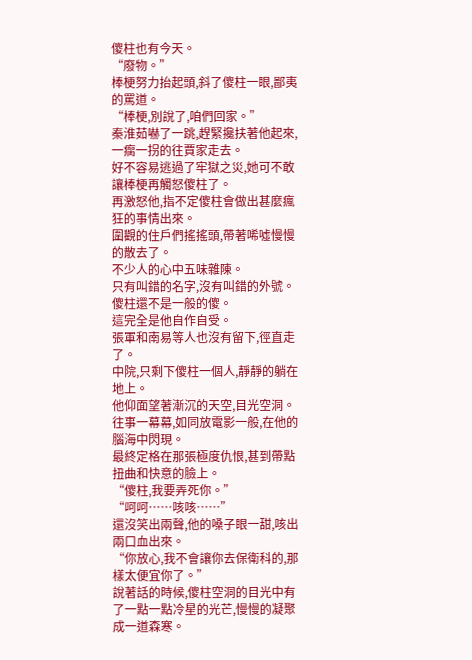傻柱也有今天。
“廢物。”
棒梗努力抬起頭,斜了傻柱一眼,鄙夷的罵道。
“棒梗,別說了,咱們回家。”
秦淮茹嚇了一跳,趕緊攙扶著他起來,一瘸一拐的往賈家走去。
好不容易逃過了牢獄之災,她可不敢讓棒梗再觸怒傻柱了。
再激怒他,指不定傻柱會做出甚麼瘋狂的事情出來。
圍觀的住戶們搖搖頭,帶著唏噓慢慢的散去了。
不少人的心中五味雜陳。
只有叫錯的名字,沒有叫錯的外號。
傻柱還不是一般的傻。
這完全是他自作自受。
張軍和南易等人也沒有留下,徑直走了。
中院,只剩下傻柱一個人,靜靜的躺在地上。
他仰面望著漸沉的天空,目光空洞。
往事一幕幕,如同放電影一般,在他的腦海中閃現。
最終定格在那張極度仇恨,甚到帶點扭曲和快意的臉上。
“傻柱,我要弄死你。”
“呵呵……咳咳……”
還沒笑出兩聲,他的嗓子眼一甜,咳出兩口血出來。
“你放心,我不會讓你去保衛科的,那樣太便宜你了。”
說著話的時候,傻柱空洞的目光中有了一點一點冷星的光芒,慢慢的凝聚成一道森寒。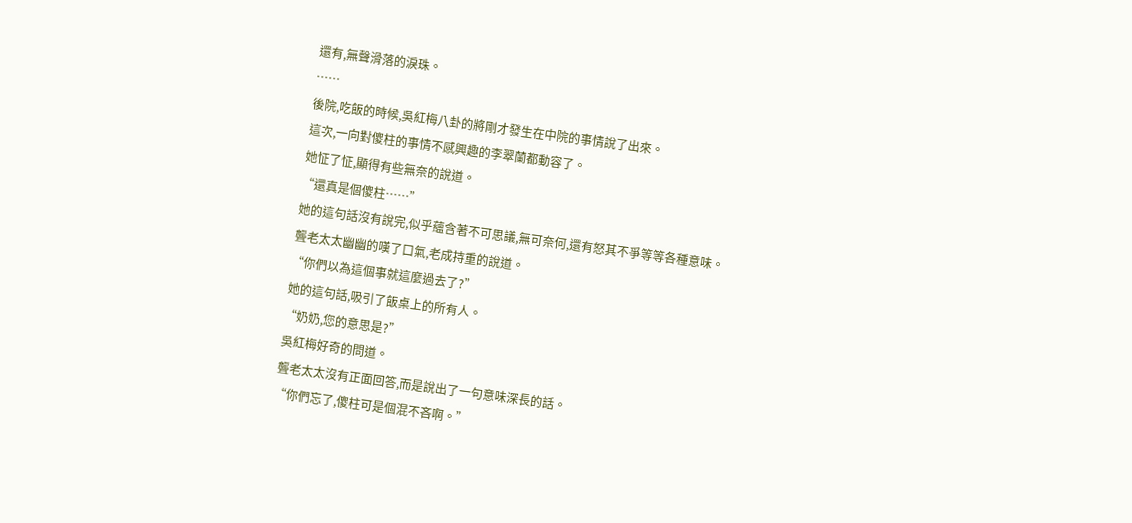還有,無聲滑落的淚珠。
……
後院,吃飯的時候,吳紅梅八卦的將剛才發生在中院的事情說了出來。
這次,一向對傻柱的事情不感興趣的李翠蘭都動容了。
她怔了怔,顯得有些無奈的說道。
“還真是個傻柱……”
她的這句話沒有說完,似乎蘊含著不可思議,無可奈何,還有怒其不爭等等各種意味。
聾老太太幽幽的嘆了口氣,老成持重的說道。
“你們以為這個事就這麼過去了?”
她的這句話,吸引了飯桌上的所有人。
“奶奶,您的意思是?”
吳紅梅好奇的問道。
聾老太太沒有正面回答,而是說出了一句意味深長的話。
“你們忘了,傻柱可是個混不吝啊。”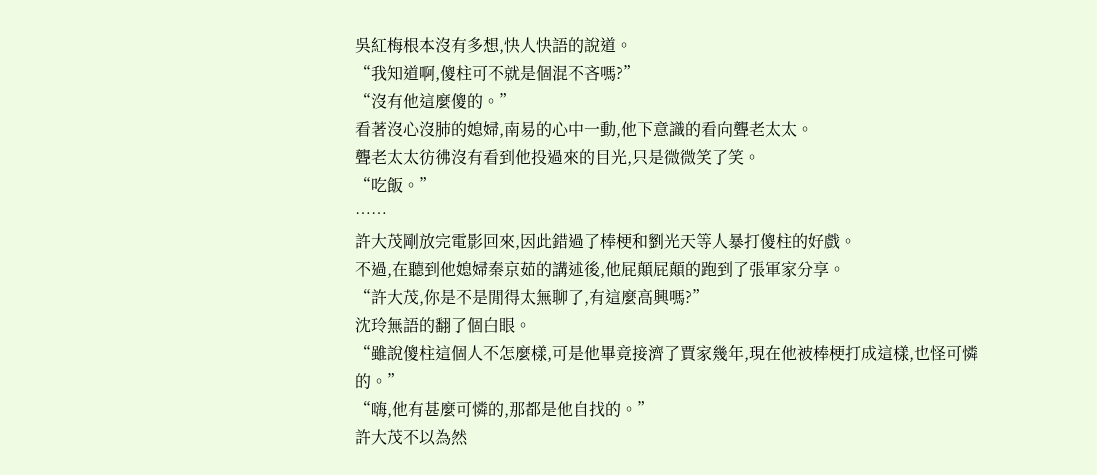吳紅梅根本沒有多想,快人快語的說道。
“我知道啊,傻柱可不就是個混不吝嗎?”
“沒有他這麼傻的。”
看著沒心沒肺的媳婦,南易的心中一動,他下意識的看向聾老太太。
聾老太太彷彿沒有看到他投過來的目光,只是微微笑了笑。
“吃飯。”
……
許大茂剛放完電影回來,因此錯過了棒梗和劉光天等人暴打傻柱的好戲。
不過,在聽到他媳婦秦京茹的講述後,他屁顛屁顛的跑到了張軍家分享。
“許大茂,你是不是閒得太無聊了,有這麼高興嗎?”
沈玲無語的翻了個白眼。
“雖說傻柱這個人不怎麼樣,可是他畢竟接濟了賈家幾年,現在他被棒梗打成這樣,也怪可憐的。”
“嗨,他有甚麼可憐的,那都是他自找的。”
許大茂不以為然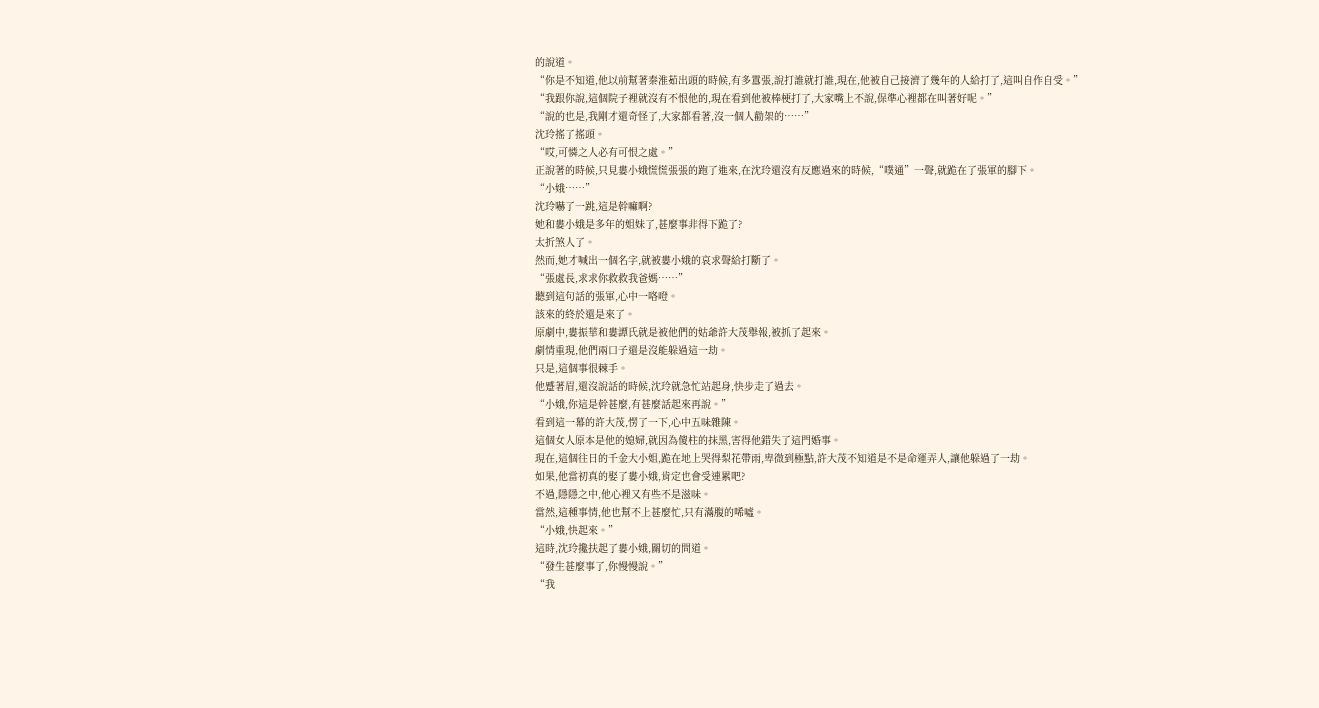的說道。
“你是不知道,他以前幫著秦淮茹出頭的時候,有多囂張,說打誰就打誰,現在,他被自己接濟了幾年的人給打了,這叫自作自受。”
“我跟你說,這個院子裡就沒有不恨他的,現在看到他被棒梗打了,大家嘴上不說,保準心裡都在叫著好呢。”
“說的也是,我剛才還奇怪了,大家都看著,沒一個人勸架的……”
沈玲搖了搖頭。
“哎,可憐之人必有可恨之處。”
正說著的時候,只見婁小娥慌慌張張的跑了進來,在沈玲還沒有反應過來的時候,“噗通”一聲,就跪在了張軍的腳下。
“小娥……”
沈玲嚇了一跳,這是幹嘛啊?
她和婁小娥是多年的姐妹了,甚麼事非得下跪了?
太折煞人了。
然而,她才喊出一個名字,就被婁小娥的哀求聲給打斷了。
“張處長,求求你救救我爸媽……”
聽到這句話的張軍,心中一咯噔。
該來的終於還是來了。
原劇中,婁振華和婁譚氏就是被他們的姑爺許大茂舉報,被抓了起來。
劇情重現,他們兩口子還是沒能躲過這一劫。
只是,這個事很棘手。
他蹙著眉,還沒說話的時候,沈玲就急忙站起身,快步走了過去。
“小娥,你這是幹甚麼,有甚麼話起來再說。”
看到這一幕的許大茂,愣了一下,心中五味雜陳。
這個女人原本是他的媳婦,就因為傻柱的抹黑,害得他錯失了這門婚事。
現在,這個往日的千金大小姐,跪在地上哭得梨花帶雨,卑微到極點,許大茂不知道是不是命運弄人,讓他躲過了一劫。
如果,他當初真的娶了婁小娥,肯定也會受連累吧?
不過,隱隱之中,他心裡又有些不是滋味。
當然,這種事情,他也幫不上甚麼忙,只有滿腹的唏噓。
“小娥,快起來。”
這時,沈玲攙扶起了婁小娥,關切的問道。
“發生甚麼事了,你慢慢說。”
“我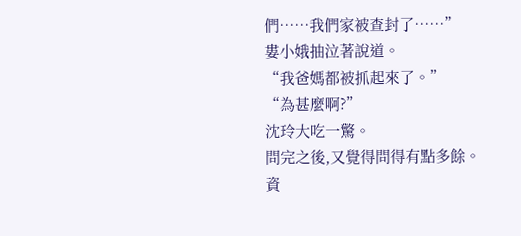們……我們家被查封了……”
婁小娥抽泣著說道。
“我爸媽都被抓起來了。”
“為甚麼啊?”
沈玲大吃一驚。
問完之後,又覺得問得有點多餘。
資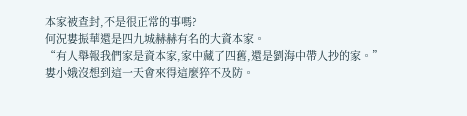本家被查封,不是很正常的事嗎?
何況婁振華還是四九城赫赫有名的大資本家。
“有人舉報我們家是資本家,家中藏了四舊,還是劉海中帶人抄的家。”
婁小娥沒想到這一天會來得這麼猝不及防。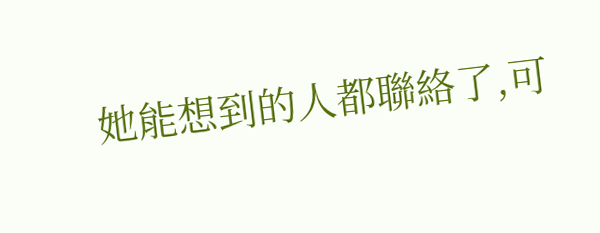她能想到的人都聯絡了,可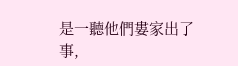是一聽他們婁家出了事,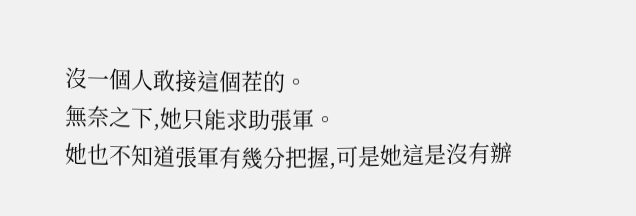沒一個人敢接這個茬的。
無奈之下,她只能求助張軍。
她也不知道張軍有幾分把握,可是她這是沒有辦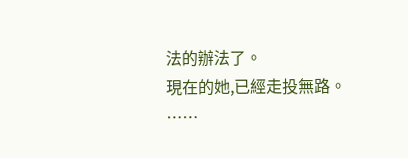法的辦法了。
現在的她,已經走投無路。
……